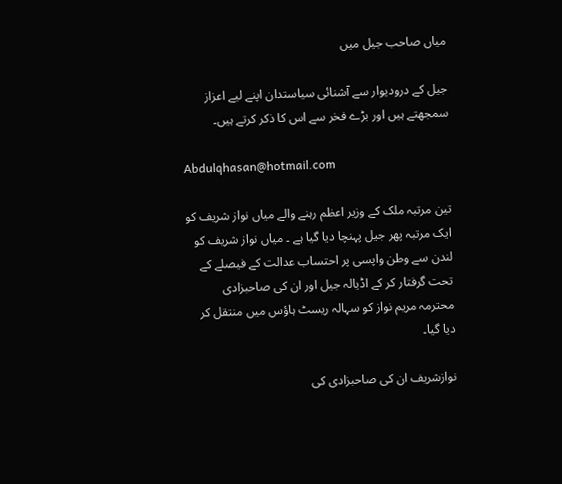میاں صاحب جیل میں

جیل کے درودیوار سے آشنائی سیاستدان اپنے لیے اعزاز سمجھتے ہیں اور بڑے فخر سے اس کا ذکر کرتے ہیں۔

Abdulqhasan@hotmail.com

تین مرتبہ ملک کے وزیر اعظم رہنے والے میاں نواز شریف کو ایک مرتبہ پھر جیل پہنچا دیا گیا ہے ۔ میاں نواز شریف کو لندن سے وطن واپسی پر احتساب عدالت کے فیصلے کے تحت گرفتار کر کے اڈیالہ جیل اور ان کی صاحبزادی محترمہ مریم نواز کو سہالہ ریسٹ ہاؤس میں منتقل کر دیا گیا۔

نوازشریف ان کی صاحبزادی کی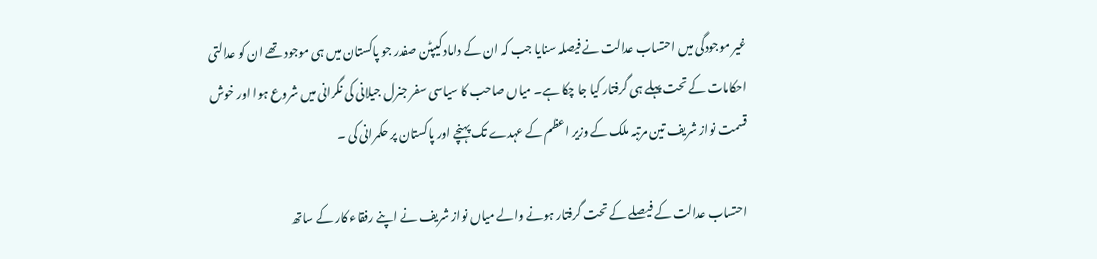غیر موجودگی میں احتساب عدالت نے فیصلہ سنایا جب کہ ان کے داماد کیپٹن صفدر جو پاکستان میں ہی موجود تھے ان کو عدالتی احکامات کے تحت پہلے ہی گرفتار کیا جا چکا ہے۔ میاں صاحب کا سیاسی سفر جنرل جیلانی کی نگرانی میں شروع ہوا اور خوش قسمت نواز شریف تین مرتبہ ملک کے وزیر اعظم کے عہدے تک پہنچے اور پاکستان پر حکمرانی کی ۔

احتساب عدالت کے فیصلے کے تحت گرفتار ہونے والے میاں نواز شریف نے اپنے رفقاء کار کے ساتھ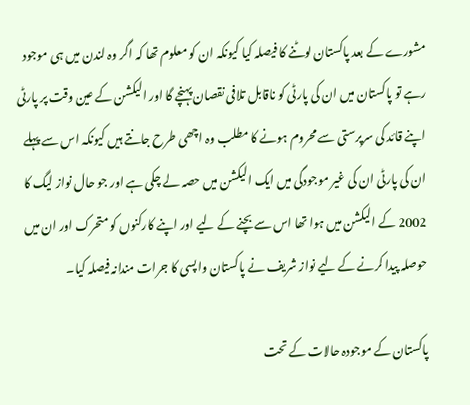مشورے کے بعد پاکستان لوٹنے کا فیصلہ کیا کیونکہ ان کو معلوم تھا کہ اگر وہ لندن میں ہی موجود رہے تو پاکستان میں ان کی پارٹی کو ناقابل تلافی نقصان پہنچے گا اور الیکشن کے عین وقت پر پارٹی اپنے قائد کی سرپرستی سے محروم ہونے کا مطلب وہ اچھی طرح جانتے ہیں کیونکہ اس سے پہلے ان کی پارٹی ان کی غیر موجودگی میں ایک الیکشن میں حصہ لے چکی ہے اور جو حال نواز لیگ کا 2002 کے الیکشن میں ہوا تھا اس سے بچنے کے لیے اور اپنے کارکنوں کو متحرک اور ان میں حوصلہ پیدا کرنے کے لیے نواز شریف نے پاکستان واپسی کا جرات مندانہ فیصلہ کیا۔

پاکستان کے موجودہ حالات کے تحت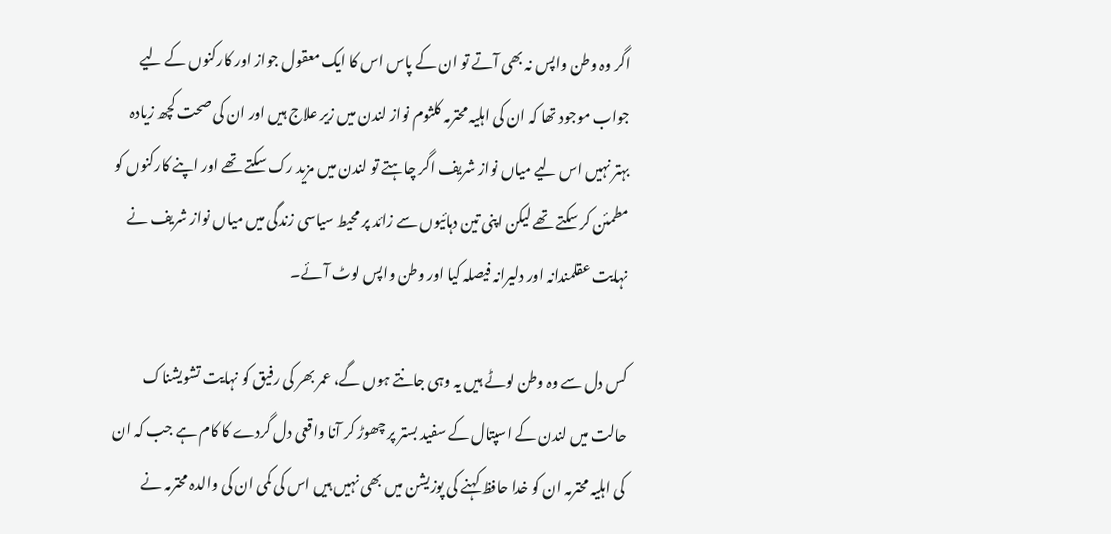اگر وہ وطن واپس نہ بھی آتے تو ان کے پاس اس کا ایک معقول جواز اور کارکنوں کے لیے جواب موجود تھا کہ ان کی اہلیہ محترمہ کلثوم نواز لندن میں زیر علاج ہیں اور ان کی صحت کچھ زیادہ بہتر نہیں اس لیے میاں نواز شریف اگر چاہتے تو لندن میں مزید رک سکتے تھے اور اپنے کارکنوں کو مطمئن کر سکتے تھے لیکن اپنی تین دہائیوں سے زائد پر محیط سیاسی زندگی میں میاں نواز شریف نے نہایت عقلمندانہ اور دلیرانہ فیصلہ کیا اور وطن واپس لوٹ آئے۔

کس دل سے وہ وطن لوٹے ہیں یہ وہی جانتے ہوں گے، عمر بھر کی رفیق کو نہایت تشویشناک حالت میں لندن کے اسپتال کے سفید بستر پر چھوڑ کر آنا واقعی دل گردے کا کام ہے جب کہ ان کی اہلیہ محترمہ ان کو خدا حافظ کہنے کی پوزیشن میں بھی نہیں ہیں اس کی کمی ان کی والدہ محترمہ نے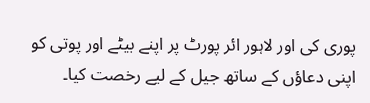پوری کی اور لاہور ائر پورٹ پر اپنے بیٹے اور پوتی کو اپنی دعاؤں کے ساتھ جیل کے لیے رخصت کیا۔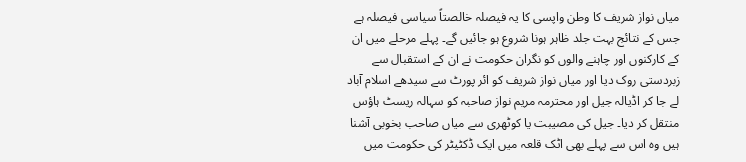میاں نواز شریف کا وطن واپسی کا یہ فیصلہ خالصتاً سیاسی فیصلہ ہے جس کے نتائج بہت جلد ظاہر ہونا شروع ہو جائیں گے۔ پہلے مرحلے میں ان کے کارکنوں اور چاہنے والوں کو نگران حکومت نے ان کے استقبال سے زبردستی روک دیا اور میاں نواز شریف کو ائر پورٹ سے سیدھے اسلام آباد لے جا کر اڈیالہ جیل اور محترمہ مریم نواز صاحبہ کو سہالہ ریسٹ ہاؤس منتقل کر دیا۔ جیل کی مصیبت یا کوٹھری سے میاں صاحب بخوبی آشنا ہیں وہ اس سے پہلے بھی اٹک قلعہ میں ایک ڈکٹیٹر کی حکومت میں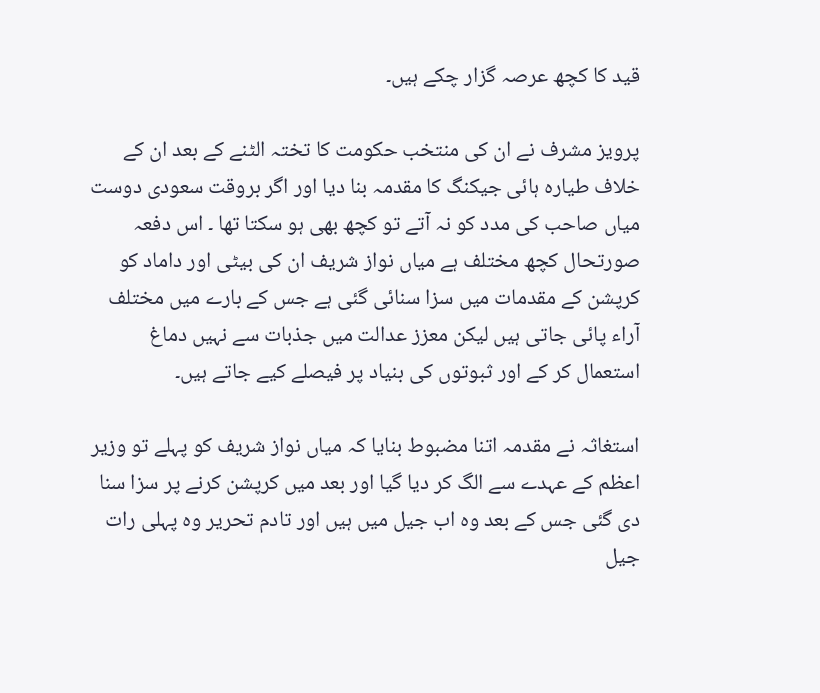قید کا کچھ عرصہ گزار چکے ہیں۔

پرویز مشرف نے ان کی منتخب حکومت کا تختہ الٹنے کے بعد ان کے خلاف طیارہ ہائی جیکنگ کا مقدمہ بنا دیا اور اگر بروقت سعودی دوست میاں صاحب کی مدد کو نہ آتے تو کچھ بھی ہو سکتا تھا ۔ اس دفعہ صورتحال کچھ مختلف ہے میاں نواز شریف ان کی بیٹی اور داماد کو کرپشن کے مقدمات میں سزا سنائی گئی ہے جس کے بارے میں مختلف آراء پائی جاتی ہیں لیکن معزز عدالت میں جذبات سے نہیں دماغ استعمال کر کے اور ثبوتوں کی بنیاد پر فیصلے کیے جاتے ہیں۔

استغاثہ نے مقدمہ اتنا مضبوط بنایا کہ میاں نواز شریف کو پہلے تو وزیر اعظم کے عہدے سے الگ کر دیا گیا اور بعد میں کرپشن کرنے پر سزا سنا دی گئی جس کے بعد وہ اب جیل میں ہیں اور تادم تحریر وہ پہلی رات جیل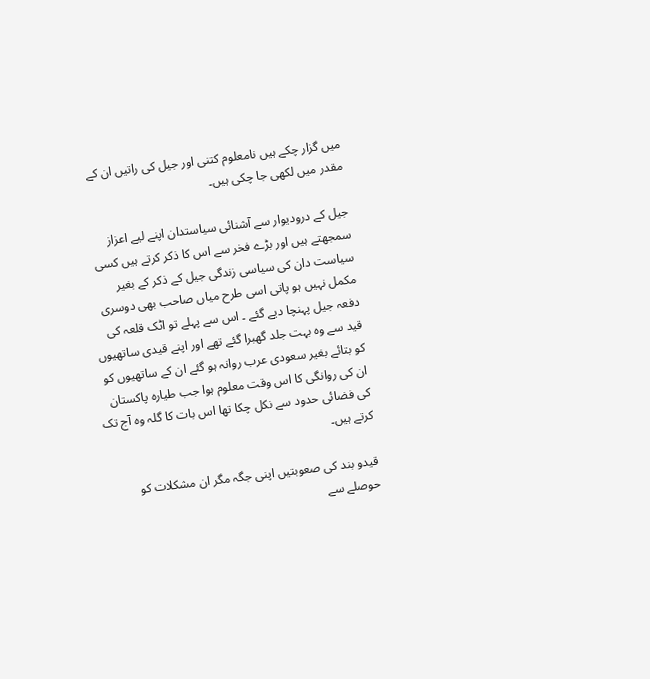میں گزار چکے ہیں نامعلوم کتنی اور جیل کی راتیں ان کے مقدر میں لکھی جا چکی ہیں۔

جیل کے درودیوار سے آشنائی سیاستدان اپنے لیے اعزاز سمجھتے ہیں اور بڑے فخر سے اس کا ذکر کرتے ہیں کسی سیاست دان کی سیاسی زندگی جیل کے ذکر کے بغیر مکمل نہیں ہو پاتی اسی طرح میاں صاحب بھی دوسری دفعہ جیل پہنچا دیے گئے ۔ اس سے پہلے تو اٹک قلعہ کی قید سے وہ بہت جلد گھبرا گئے تھے اور اپنے قیدی ساتھیوں کو بتائے بغیر سعودی عرب روانہ ہو گئے ان کے ساتھیوں کو ان کی روانگی کا اس وقت معلوم ہوا جب طیارہ پاکستان کی فضائی حدود سے نکل چکا تھا اس بات کا گلہ وہ آج تک کرتے ہیں۔

قیدو بند کی صعوبتیں اپنی جگہ مگر ان مشکلات کو حوصلے سے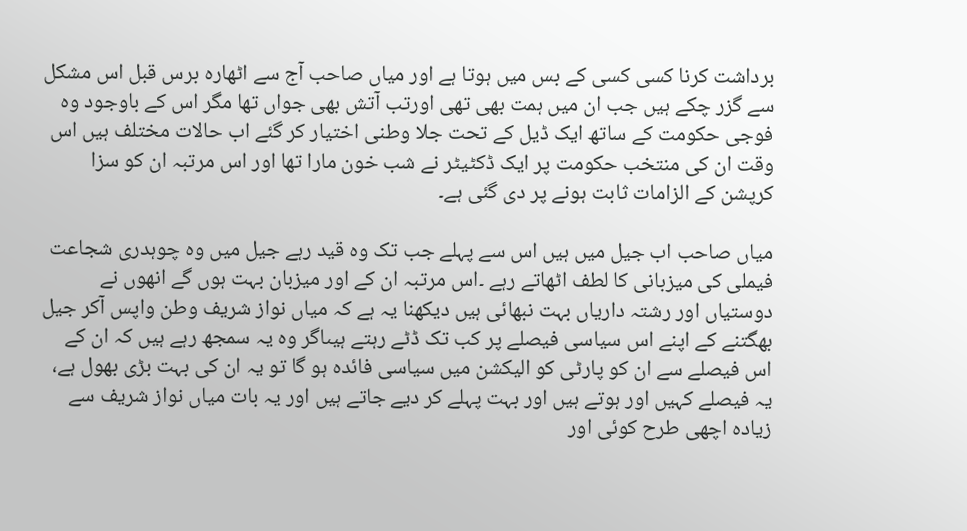برداشت کرنا کسی کسی کے بس میں ہوتا ہے اور میاں صاحب آج سے اٹھارہ برس قبل اس مشکل سے گزر چکے ہیں جب ان میں ہمت بھی تھی اورتب آتش بھی جواں تھا مگر اس کے باوجود وہ فوجی حکومت کے ساتھ ایک ڈیل کے تحت جلا وطنی اختیار کر گئے اب حالات مختلف ہیں اس وقت ان کی منتخب حکومت پر ایک ڈکٹیٹر نے شب خون مارا تھا اور اس مرتبہ ان کو سزا کرپشن کے الزامات ثابت ہونے پر دی گئی ہے۔

میاں صاحب اب جیل میں ہیں اس سے پہلے جب تک وہ قید رہے جیل میں وہ چوہدری شجاعت فیملی کی میزبانی کا لطف اٹھاتے رہے ۔اس مرتبہ ان کے اور میزبان بہت ہوں گے انھوں نے دوستیاں اور رشتہ داریاں بہت نبھائی ہیں دیکھنا یہ ہے کہ میاں نواز شریف وطن واپس آکر جیل بھگتنے کے اپنے اس سیاسی فیصلے پر کب تک ڈٹے رہتے ہیںاگر وہ یہ سمجھ رہے ہیں کہ ان کے اس فیصلے سے ان کو پارٹی کو الیکشن میں سیاسی فائدہ ہو گا تو یہ ان کی بہت بڑی بھول ہے، یہ فیصلے کہیں اور ہوتے ہیں اور بہت پہلے کر دیے جاتے ہیں اور یہ بات میاں نواز شریف سے زیادہ اچھی طرح کوئی اور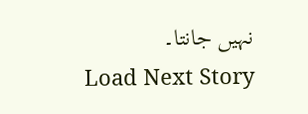نہیں جانتا۔
Load Next Story